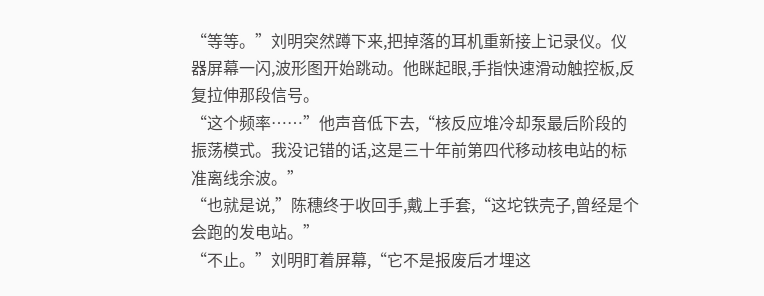“等等。”刘明突然蹲下来,把掉落的耳机重新接上记录仪。仪器屏幕一闪,波形图开始跳动。他眯起眼,手指快速滑动触控板,反复拉伸那段信号。
“这个频率……”他声音低下去,“核反应堆冷却泵最后阶段的振荡模式。我没记错的话,这是三十年前第四代移动核电站的标准离线余波。”
“也就是说,”陈穗终于收回手,戴上手套,“这坨铁壳子,曾经是个会跑的发电站。”
“不止。”刘明盯着屏幕,“它不是报废后才埋这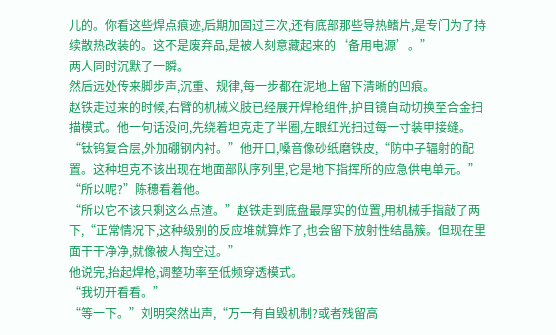儿的。你看这些焊点痕迹,后期加固过三次,还有底部那些导热鳍片,是专门为了持续散热改装的。这不是废弃品,是被人刻意藏起来的‘备用电源’。”
两人同时沉默了一瞬。
然后远处传来脚步声,沉重、规律,每一步都在泥地上留下清晰的凹痕。
赵铁走过来的时候,右臂的机械义肢已经展开焊枪组件,护目镜自动切换至合金扫描模式。他一句话没问,先绕着坦克走了半圈,左眼红光扫过每一寸装甲接缝。
“钛钨复合层,外加硼钢内衬。”他开口,嗓音像砂纸磨铁皮,“防中子辐射的配置。这种坦克不该出现在地面部队序列里,它是地下指挥所的应急供电单元。”
“所以呢?”陈穗看着他。
“所以它不该只剩这么点渣。”赵铁走到底盘最厚实的位置,用机械手指敲了两下,“正常情况下,这种级别的反应堆就算炸了,也会留下放射性结晶簇。但现在里面干干净净,就像被人掏空过。”
他说完,抬起焊枪,调整功率至低频穿透模式。
“我切开看看。”
“等一下。”刘明突然出声,“万一有自毁机制?或者残留高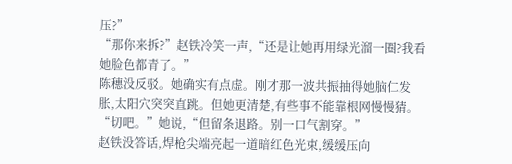压?”
“那你来拆?”赵铁冷笑一声,“还是让她再用绿光溜一圈?我看她脸色都青了。”
陈穗没反驳。她确实有点虚。刚才那一波共振抽得她脑仁发胀,太阳穴突突直跳。但她更清楚,有些事不能靠根网慢慢猜。
“切吧。”她说,“但留条退路。别一口气割穿。”
赵铁没答话,焊枪尖端亮起一道暗红色光束,缓缓压向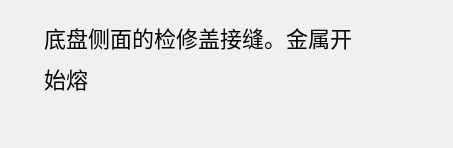底盘侧面的检修盖接缝。金属开始熔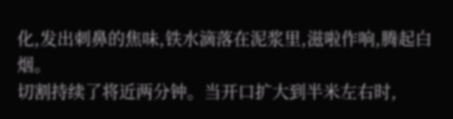化,发出刺鼻的焦味,铁水滴落在泥浆里,滋啦作响,腾起白烟。
切割持续了将近两分钟。当开口扩大到半米左右时,